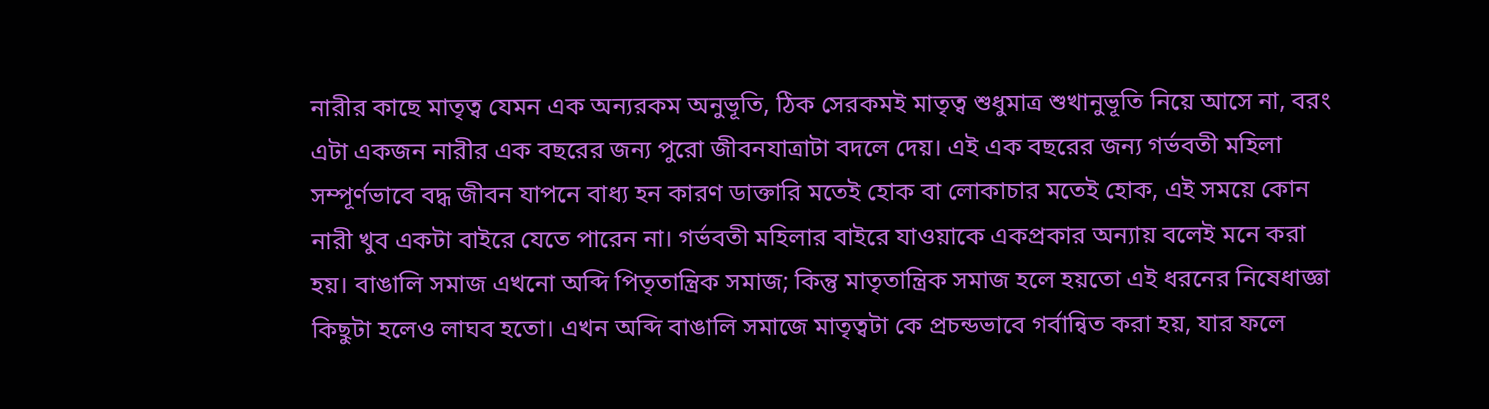নারীর কাছে মাতৃত্ব যেমন এক অন্যরকম অনুভূতি, ঠিক সেরকমই মাতৃত্ব শুধুমাত্র শুখানুভূতি নিয়ে আসে না, বরং এটা একজন নারীর এক বছরের জন্য পুরো জীবনযাত্রাটা বদলে দেয়। এই এক বছরের জন্য গর্ভবতী মহিলা সম্পূর্ণভাবে বদ্ধ জীবন যাপনে বাধ্য হন কারণ ডাক্তারি মতেই হোক বা লোকাচার মতেই হোক, এই সময়ে কোন নারী খুব একটা বাইরে যেতে পারেন না। গর্ভবতী মহিলার বাইরে যাওয়াকে একপ্রকার অন্যায় বলেই মনে করা হয়। বাঙালি সমাজ এখনো অব্দি পিতৃতান্ত্রিক সমাজ; কিন্তু মাতৃতান্ত্রিক সমাজ হলে হয়তো এই ধরনের নিষেধাজ্ঞা কিছুটা হলেও লাঘব হতো। এখন অব্দি বাঙালি সমাজে মাতৃত্বটা কে প্রচন্ডভাবে গর্বান্বিত করা হয়, যার ফলে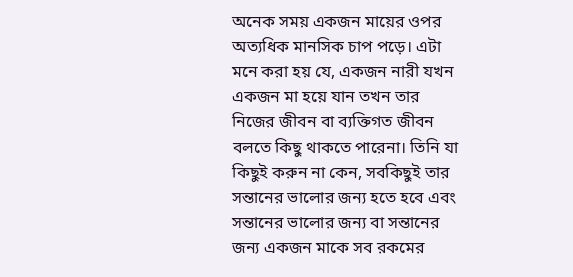অনেক সময় একজন মায়ের ওপর অত্যধিক মানসিক চাপ পড়ে। এটা মনে করা হয় যে, একজন নারী যখন একজন মা হয়ে যান তখন তার নিজের জীবন বা ব্যক্তিগত জীবন বলতে কিছু থাকতে পারেনা। তিনি যা কিছুই করুন না কেন, সবকিছুই তার সন্তানের ভালোর জন্য হতে হবে এবং সন্তানের ভালোর জন্য বা সন্তানের জন্য একজন মাকে সব রকমের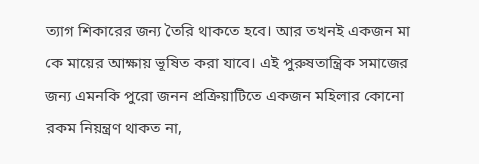ত্যাগ শিকারের জন্য তৈরি থাকতে হবে। আর তখনই একজন মা কে মায়ের আক্ষায় ভূষিত করা যাবে। এই পুরুষতান্ত্রিক সমাজের জন্য এমনকি পুরো জনন প্রক্রিয়াটিতে একজন মহিলার কোনো রকম নিয়ন্ত্রণ থাকত না,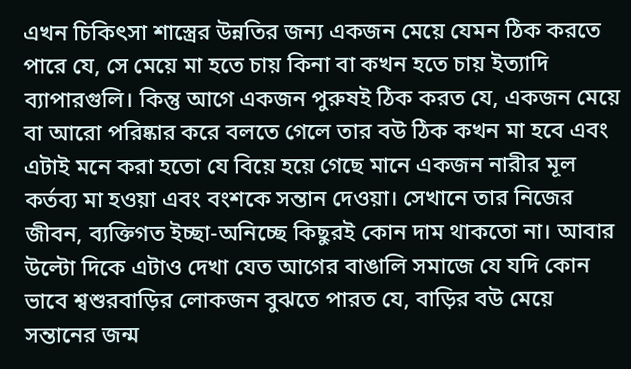এখন চিকিৎসা শাস্ত্রের উন্নতির জন্য একজন মেয়ে যেমন ঠিক করতে পারে যে, সে মেয়ে মা হতে চায় কিনা বা কখন হতে চায় ইত্যাদি ব্যাপারগুলি। কিন্তু আগে একজন পুরুষই ঠিক করত যে, একজন মেয়ে বা আরো পরিষ্কার করে বলতে গেলে তার বউ ঠিক কখন মা হবে এবং এটাই মনে করা হতো যে বিয়ে হয়ে গেছে মানে একজন নারীর মূল কর্তব্য মা হওয়া এবং বংশকে সন্তান দেওয়া। সেখানে তার নিজের জীবন, ব্যক্তিগত ইচ্ছা-অনিচ্ছে কিছুরই কোন দাম থাকতো না। আবার উল্টো দিকে এটাও দেখা যেত আগের বাঙালি সমাজে যে যদি কোন ভাবে শ্বশুরবাড়ির লোকজন বুঝতে পারত যে, বাড়ির বউ মেয়ে সন্তানের জন্ম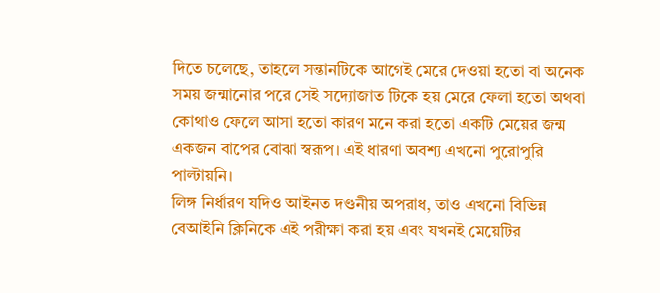দিতে চলেছে, তাহলে সন্তানটিকে আগেই মেরে দেওয়া হতো বা অনেক সময় জন্মানোর পরে সেই সদ্যোজাত টিকে হয় মেরে ফেলা হতো অথবা কোথাও ফেলে আসা হতো কারণ মনে করা হতো একটি মেয়ের জন্ম একজন বাপের বোঝা স্বরূপ। এই ধারণা অবশ্য এখনো পুরোপুরি পাল্টায়নি।
লিঙ্গ নির্ধারণ যদিও আইনত দণ্ডনীয় অপরাধ, তাও এখনো বিভিন্ন বেআইনি ক্লিনিকে এই পরীক্ষা করা হয় এবং যখনই মেয়েটির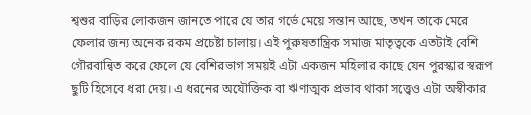শ্বশুর বাড়ির লোকজন জানতে পারে যে তার গর্ভে মেয়ে সন্তান আছে, তখন তাকে মেরে ফেলার জন্য অনেক রকম প্রচেষ্টা চালায়। এই পুরুষতান্ত্রিক সমাজ মাতৃত্বকে এতটাই বেশি গৌরবান্বিত করে ফেলে যে বেশিরভাগ সময়ই এটা একজন মহিলার কাছে যেন পুরস্কার স্বরূপ ছুটি হিসেবে ধরা দেয়। এ ধরনের অযৌক্তিক বা ঋণাত্মক প্রভাব থাকা সত্ত্বেও এটা অস্বীকার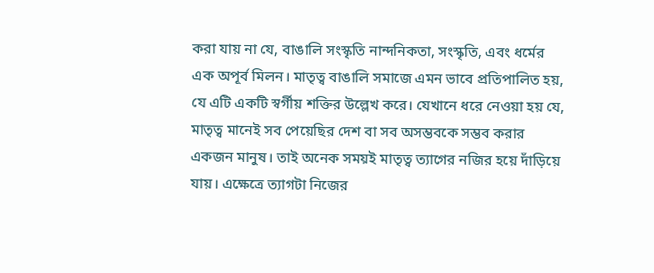করা যায় না যে, বাঙালি সংস্কৃতি নান্দনিকতা, সংস্কৃতি, এবং ধর্মের এক অপূর্ব মিলন। মাতৃত্ব বাঙালি সমাজে এমন ভাবে প্রতিপালিত হয়, যে এটি একটি স্বর্গীয় শক্তির উল্লেখ করে। যেখানে ধরে নেওয়া হয় যে, মাতৃত্ব মানেই সব পেয়েছির দেশ বা সব অসম্ভবকে সম্ভব করার একজন মানুষ। তাই অনেক সময়ই মাতৃত্ব ত্যাগের নজির হয়ে দাঁড়িয়ে যায়। এক্ষেত্রে ত্যাগটা নিজের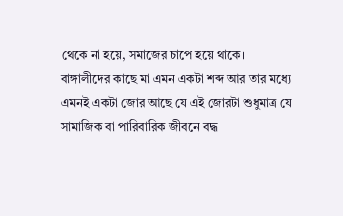থেকে না হয়ে, সমাজের চাপে হয়ে থাকে।
বাঙ্গালীদের কাছে মা এমন একটা শব্দ আর তার মধ্যে এমনই একটা জোর আছে যে এই জোরটা শুধুমাত্র যে সামাজিক বা পারিবারিক জীবনে বদ্ধ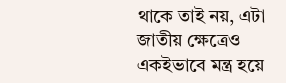থাকে তাই নয়, এটা জাতীয় ক্ষেত্রেও একইভাবে মন্ত্র হয়ে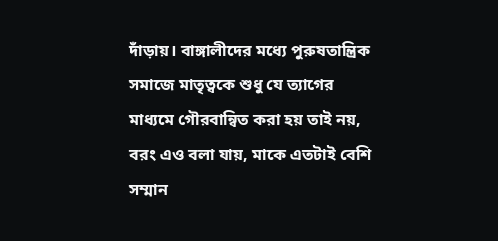দাঁড়ায়। বাঙ্গালীদের মধ্যে পুরুষতান্ত্রিক সমাজে মাতৃত্বকে শুধু যে ত্যাগের মাধ্যমে গৌরবান্বিত করা হয় তাই নয়, বরং এও বলা যায়, মাকে এতটাই বেশি সম্মান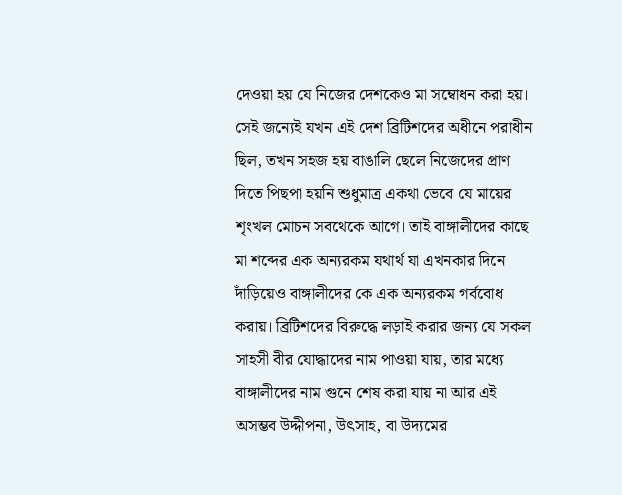দেওয়া হয় যে নিজের দেশকেও মা সম্বোধন করা হয়। সেই জন্যেই যখন এই দেশ ব্রিটিশদের অধীনে পরাধীন ছিল, তখন সহজ হয় বাঙালি ছেলে নিজেদের প্রাণ দিতে পিছপা হয়নি শুধুমাত্র একথা ভেবে যে মায়ের শৃংখল মোচন সবথেকে আগে। তাই বাঙ্গালীদের কাছে মা শব্দের এক অন্যরকম যথার্থ যা এখনকার দিনে দাঁড়িয়েও বাঙ্গালীদের কে এক অন্যরকম গর্ববোধ করায়। ব্রিটিশদের বিরুদ্ধে লড়াই করার জন্য যে সকল সাহসী বীর যোদ্ধাদের নাম পাওয়া যায়, তার মধ্যে বাঙ্গালীদের নাম গুনে শেষ করা যায় না আর এই অসম্ভব উদ্দীপনা, উৎসাহ, বা উদ্যমের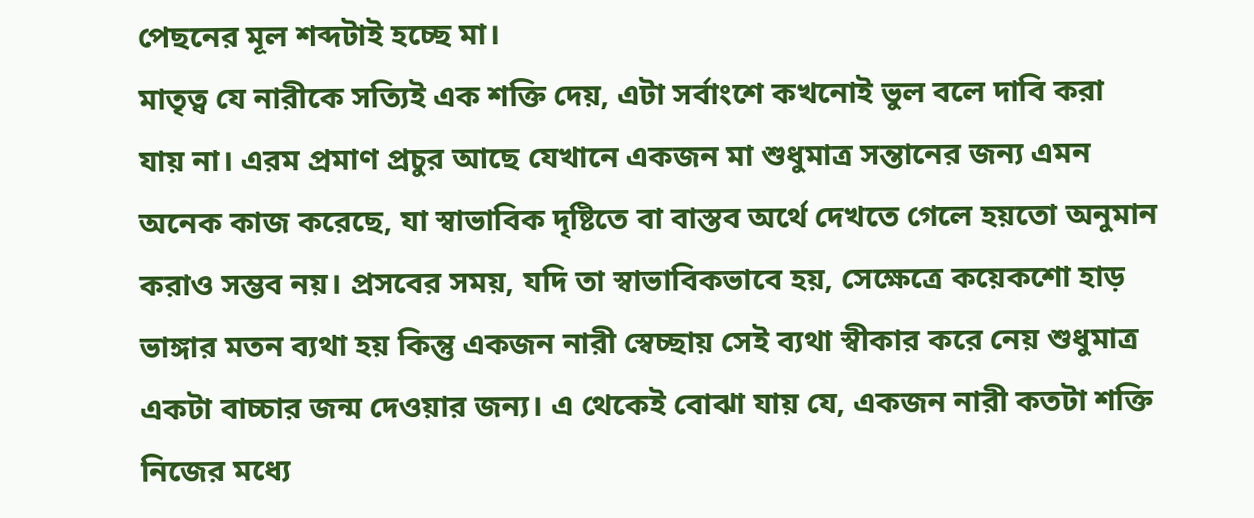পেছনের মূল শব্দটাই হচ্ছে মা।
মাতৃত্ব যে নারীকে সত্যিই এক শক্তি দেয়, এটা সর্বাংশে কখনোই ভুল বলে দাবি করা যায় না। এরম প্রমাণ প্রচুর আছে যেখানে একজন মা শুধুমাত্র সন্তানের জন্য এমন অনেক কাজ করেছে, যা স্বাভাবিক দৃষ্টিতে বা বাস্তব অর্থে দেখতে গেলে হয়তো অনুমান করাও সম্ভব নয়। প্রসবের সময়, যদি তা স্বাভাবিকভাবে হয়, সেক্ষেত্রে কয়েকশো হাড় ভাঙ্গার মতন ব্যথা হয় কিন্তু একজন নারী স্বেচ্ছায় সেই ব্যথা স্বীকার করে নেয় শুধুমাত্র একটা বাচ্চার জন্ম দেওয়ার জন্য। এ থেকেই বোঝা যায় যে, একজন নারী কতটা শক্তি নিজের মধ্যে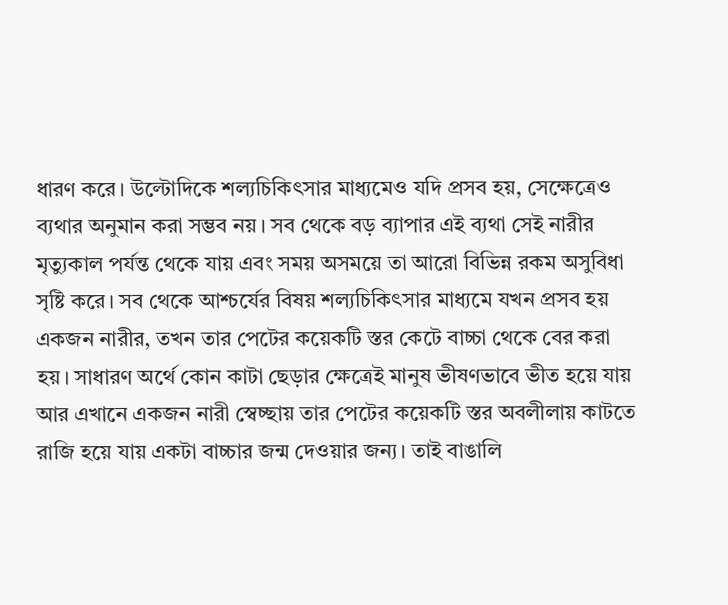ধারণ করে। উল্টোদিকে শল্যচিকিৎসার মাধ্যমেও যদি প্রসব হয়, সেক্ষেত্রেও ব্যথার অনুমান করা সম্ভব নয়। সব থেকে বড় ব্যাপার এই ব্যথা সেই নারীর মৃত্যুকাল পর্যন্ত থেকে যায় এবং সময় অসময়ে তা আরো বিভিন্ন রকম অসুবিধা সৃষ্টি করে। সব থেকে আশ্চর্যের বিষয় শল্যচিকিৎসার মাধ্যমে যখন প্রসব হয় একজন নারীর, তখন তার পেটের কয়েকটি স্তর কেটে বাচ্চা থেকে বের করা হয়। সাধারণ অর্থে কোন কাটা ছেড়ার ক্ষেত্রেই মানুষ ভীষণভাবে ভীত হয়ে যায় আর এখানে একজন নারী স্বেচ্ছায় তার পেটের কয়েকটি স্তর অবলীলায় কাটতে রাজি হয়ে যায় একটা বাচ্চার জন্ম দেওয়ার জন্য। তাই বাঙালি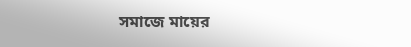সমাজে মায়ের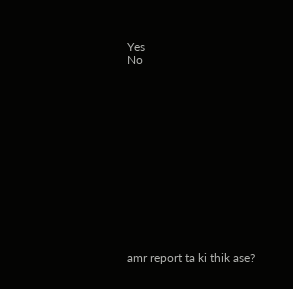Yes
No














amr report ta ki thik ase?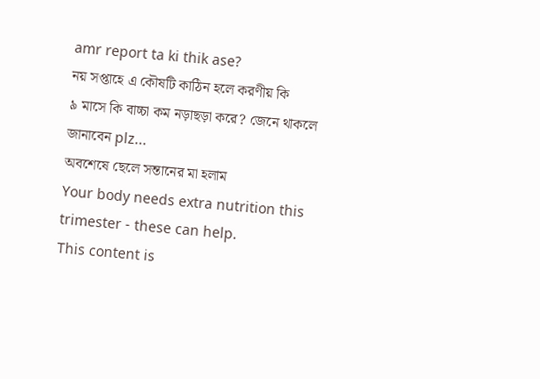amr report ta ki thik ase?
নয় সপ্তাহে এ কৌষটি কাঠিন হলে করণীয় কি
৯ মাসে কি বাচ্চা কম নড়াছড়া করে? জেনে থাকলে জানাবেন plz...
অবশেষে ছেলে সন্তানের মা হলাম
Your body needs extra nutrition this trimester - these can help.
This content is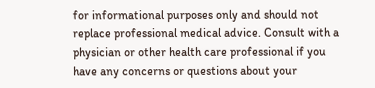for informational purposes only and should not replace professional medical advice. Consult with a physician or other health care professional if you have any concerns or questions about your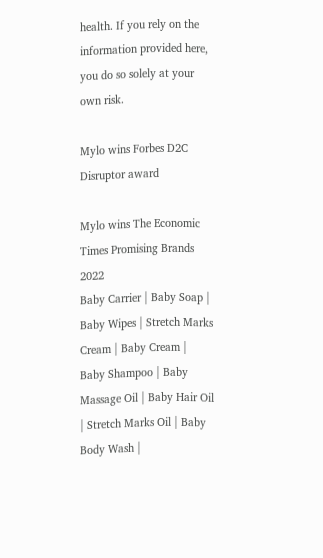health. If you rely on the information provided here, you do so solely at your own risk.

Mylo wins Forbes D2C Disruptor award

Mylo wins The Economic Times Promising Brands 2022
Baby Carrier | Baby Soap | Baby Wipes | Stretch Marks Cream | Baby Cream | Baby Shampoo | Baby Massage Oil | Baby Hair Oil | Stretch Marks Oil | Baby Body Wash |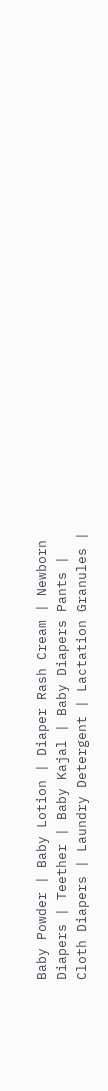Baby Powder | Baby Lotion | Diaper Rash Cream | Newborn Diapers | Teether | Baby Kajal | Baby Diapers Pants | Cloth Diapers | Laundry Detergent | Lactation Granules |